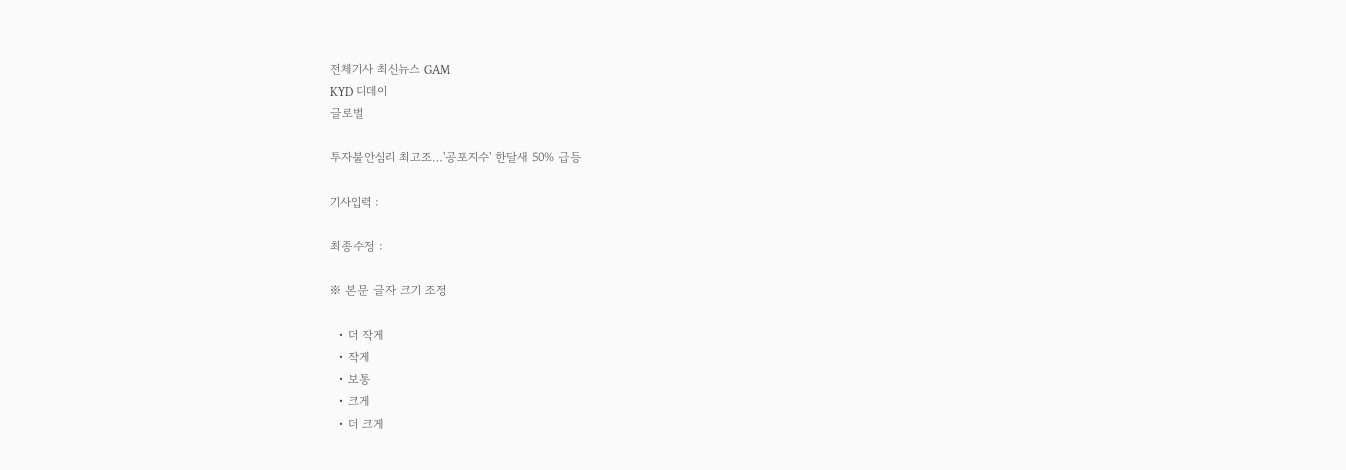전체기사 최신뉴스 GAM
KYD 디데이
글로벌

투자불안심리 최고조…'공포지수' 한달새 50% 급등

기사입력 :

최종수정 :

※ 본문 글자 크기 조정

  • 더 작게
  • 작게
  • 보통
  • 크게
  • 더 크게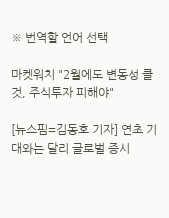※ 번역할 언어 선택

마켓워치 "2월에도 변동성 클 것, 주식투자 피해야"

[뉴스핌=김동호 기자] 연초 기대와는 달리 글로벌 증시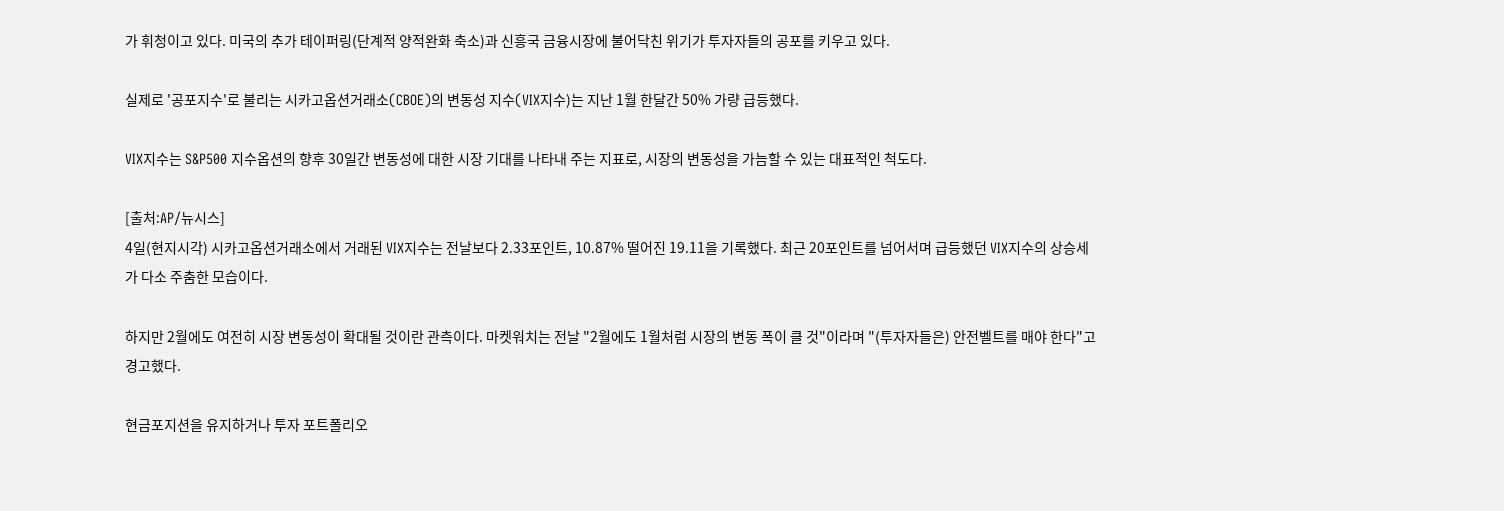가 휘청이고 있다. 미국의 추가 테이퍼링(단계적 양적완화 축소)과 신흥국 금융시장에 불어닥친 위기가 투자자들의 공포를 키우고 있다.

실제로 '공포지수'로 불리는 시카고옵션거래소(CBOE)의 변동성 지수(VIX지수)는 지난 1월 한달간 50% 가량 급등했다.

VIX지수는 S&P500 지수옵션의 향후 30일간 변동성에 대한 시장 기대를 나타내 주는 지표로, 시장의 변동성을 가늠할 수 있는 대표적인 척도다.

[출처:AP/뉴시스]
4일(현지시각) 시카고옵션거래소에서 거래된 VIX지수는 전날보다 2.33포인트, 10.87% 떨어진 19.11을 기록했다. 최근 20포인트를 넘어서며 급등했던 VIX지수의 상승세가 다소 주춤한 모습이다.

하지만 2월에도 여전히 시장 변동성이 확대될 것이란 관측이다. 마켓워치는 전날 "2월에도 1월처럼 시장의 변동 폭이 클 것"이라며 "(투자자들은) 안전벨트를 매야 한다"고 경고했다.

현금포지션을 유지하거나 투자 포트폴리오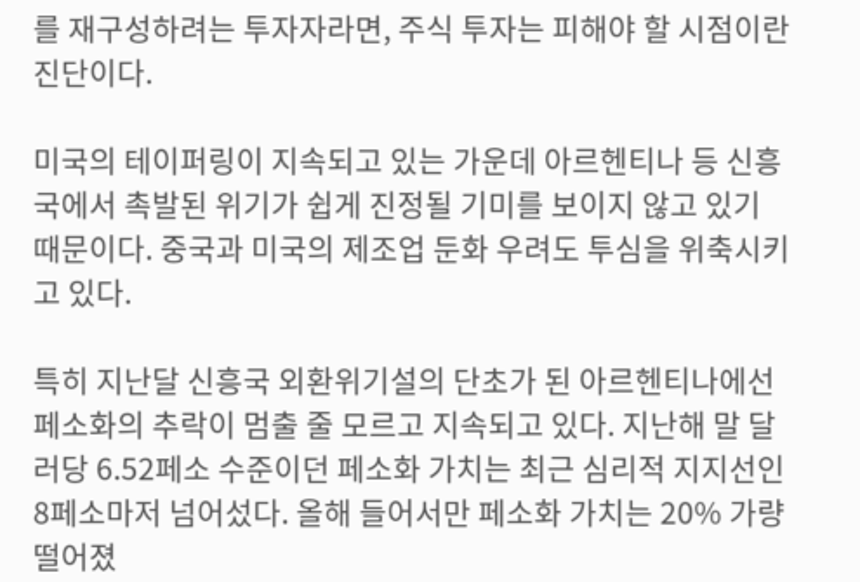를 재구성하려는 투자자라면, 주식 투자는 피해야 할 시점이란 진단이다.

미국의 테이퍼링이 지속되고 있는 가운데 아르헨티나 등 신흥국에서 촉발된 위기가 쉽게 진정될 기미를 보이지 않고 있기 때문이다. 중국과 미국의 제조업 둔화 우려도 투심을 위축시키고 있다.

특히 지난달 신흥국 외환위기설의 단초가 된 아르헨티나에선 페소화의 추락이 멈출 줄 모르고 지속되고 있다. 지난해 말 달러당 6.52페소 수준이던 페소화 가치는 최근 심리적 지지선인 8페소마저 넘어섰다. 올해 들어서만 페소화 가치는 20% 가량 떨어졌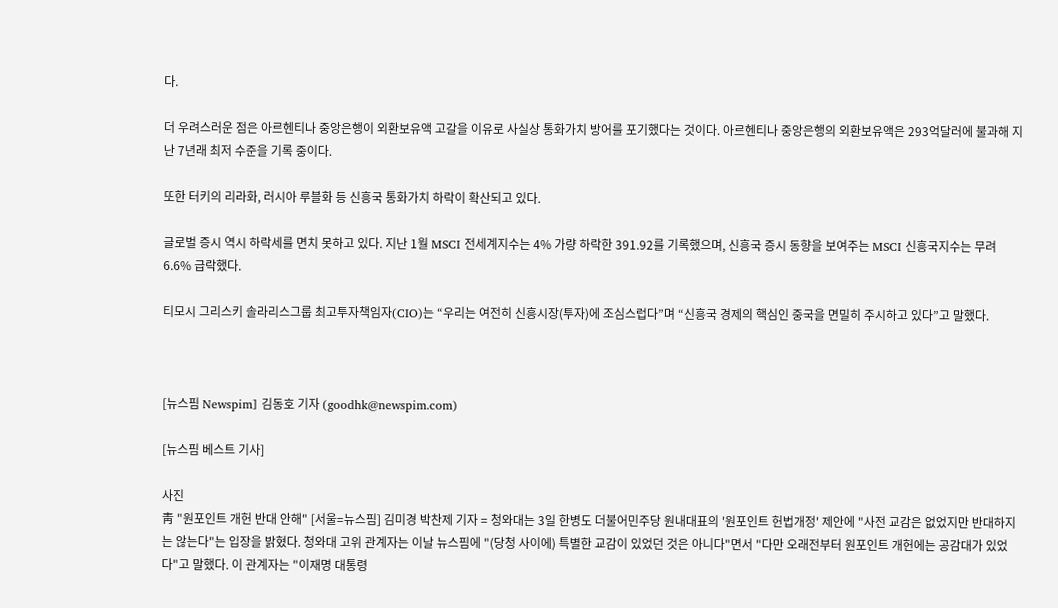다.

더 우려스러운 점은 아르헨티나 중앙은행이 외환보유액 고갈을 이유로 사실상 통화가치 방어를 포기했다는 것이다. 아르헨티나 중앙은행의 외환보유액은 293억달러에 불과해 지난 7년래 최저 수준을 기록 중이다.

또한 터키의 리라화, 러시아 루블화 등 신흥국 통화가치 하락이 확산되고 있다.

글로벌 증시 역시 하락세를 면치 못하고 있다. 지난 1월 MSCI 전세계지수는 4% 가량 하락한 391.92를 기록했으며, 신흥국 증시 동향을 보여주는 MSCI 신흥국지수는 무려 6.6% 급락했다.

티모시 그리스키 솔라리스그룹 최고투자책임자(CIO)는 “우리는 여전히 신흥시장(투자)에 조심스럽다”며 “신흥국 경제의 핵심인 중국을 면밀히 주시하고 있다”고 말했다.



[뉴스핌 Newspim] 김동호 기자 (goodhk@newspim.com)

[뉴스핌 베스트 기사]

사진
靑 "원포인트 개헌 반대 안해" [서울=뉴스핌] 김미경 박찬제 기자 = 청와대는 3일 한병도 더불어민주당 원내대표의 '원포인트 헌법개정' 제안에 "사전 교감은 없었지만 반대하지는 않는다"는 입장을 밝혔다. 청와대 고위 관계자는 이날 뉴스핌에 "(당청 사이에) 특별한 교감이 있었던 것은 아니다"면서 "다만 오래전부터 원포인트 개헌에는 공감대가 있었다"고 말했다. 이 관계자는 "이재명 대통령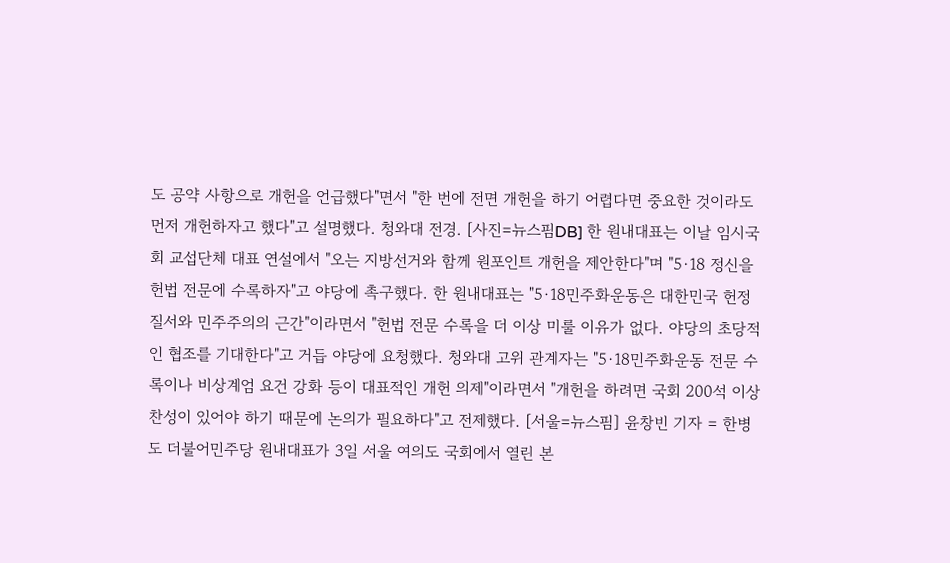도 공약 사항으로 개헌을 언급했다"면서 "한 번에 전면 개헌을 하기 어렵다면 중요한 것이라도 먼저 개헌하자고 했다"고 설명했다. 청와대 전경. [사진=뉴스핌DB] 한 원내대표는 이날 임시국회 교섭단체 대표 연설에서 "오는 지방선거와 함께 원포인트 개헌을 제안한다"며 "5·18 정신을 헌법 전문에 수록하자"고 야당에 촉구했다. 한 원내대표는 "5·18민주화운동은 대한민국 헌정질서와 민주주의의 근간"이라면서 "헌법 전문 수록을 더 이상 미룰 이유가 없다. 야당의 초당적인 협조를 기대한다"고 거듭 야당에 요청했다. 청와대 고위 관계자는 "5·18민주화운동 전문 수록이나 비상계엄 요건 강화 등이 대표적인 개헌 의제"이라면서 "개헌을 하려면 국회 200석 이상 찬성이 있어야 하기 때문에 논의가 필요하다"고 전제했다. [서울=뉴스핌] 윤창빈 기자 = 한병도 더불어민주당 원내대표가 3일 서울 여의도 국회에서 열린 본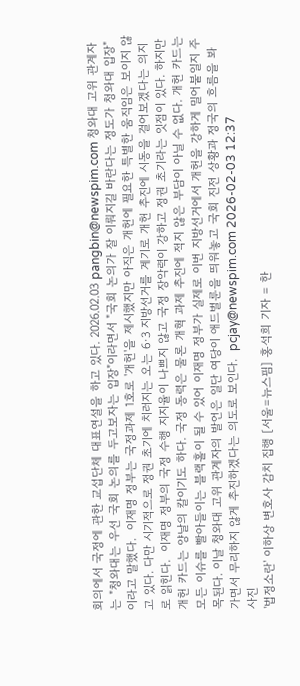회의에서 국정에 관한 교섭단체 대표연설을 하고 있다. 2026.02.03 pangbin@newspim.com 청와대 고위 관계자는 "청와대는 우선 국회 논의를 두고보자는 입장"이라면서 "국회 논의가 잘 이뤄지길 바란다는 정도가 청와대 입장"이라고 말했다.  이재명 정부는 국정과제 1호로 '개헌'을 제시했지만 아직은 개헌에 필요한 특별한 움직임은 보이지 않고 있다. 다만 시기적으로 정권 초기에 치러지는 오는 6·3 지방선거를 계기로 개헌 추진에 시동을 걸어보겠다는 의지로 읽힌다.  이재명 정부의 국정 수행 지지율이 나쁘지 않고 국정 장악력이 강하고 정권 초기라는 잇점이 있다. 하지만 개헌 카드는 양날의 칼이기도 하다. 국정 동력은 물론 개혁 과제 추진에 적지 않은 부담이 아닐 수 없다. 개헌 카드는 모든 이슈를 빨아들이는 블랙홀이 될 수 있어 이재명 정부가 실제로 이번 지방선거에서 개헌을 강하게 밀어붙일지 주목된다. 이날 청와대 고위 관계자의 발언은 일단 여당이 애드벌룬을 띄워놓고 국회 진전 상황과 정국의 흐름을 봐 가면서 무리하지 않게 추진하겠다는 의도로 보인다.  pcjay@newspim.com 2026-02-03 12:37
사진
'법정소란' 이하상 변호사 감치 집행 [서울=뉴스핌] 홍석희 기자 = 한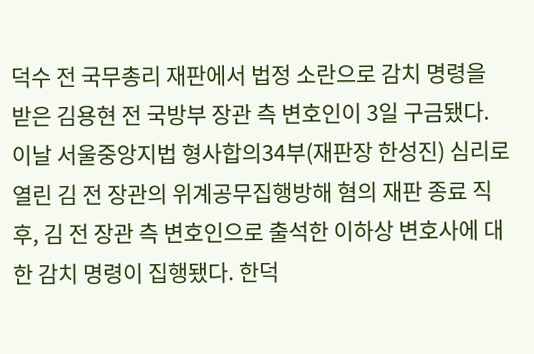덕수 전 국무총리 재판에서 법정 소란으로 감치 명령을 받은 김용현 전 국방부 장관 측 변호인이 3일 구금됐다. 이날 서울중앙지법 형사합의34부(재판장 한성진) 심리로 열린 김 전 장관의 위계공무집행방해 혐의 재판 종료 직후, 김 전 장관 측 변호인으로 출석한 이하상 변호사에 대한 감치 명령이 집행됐다. 한덕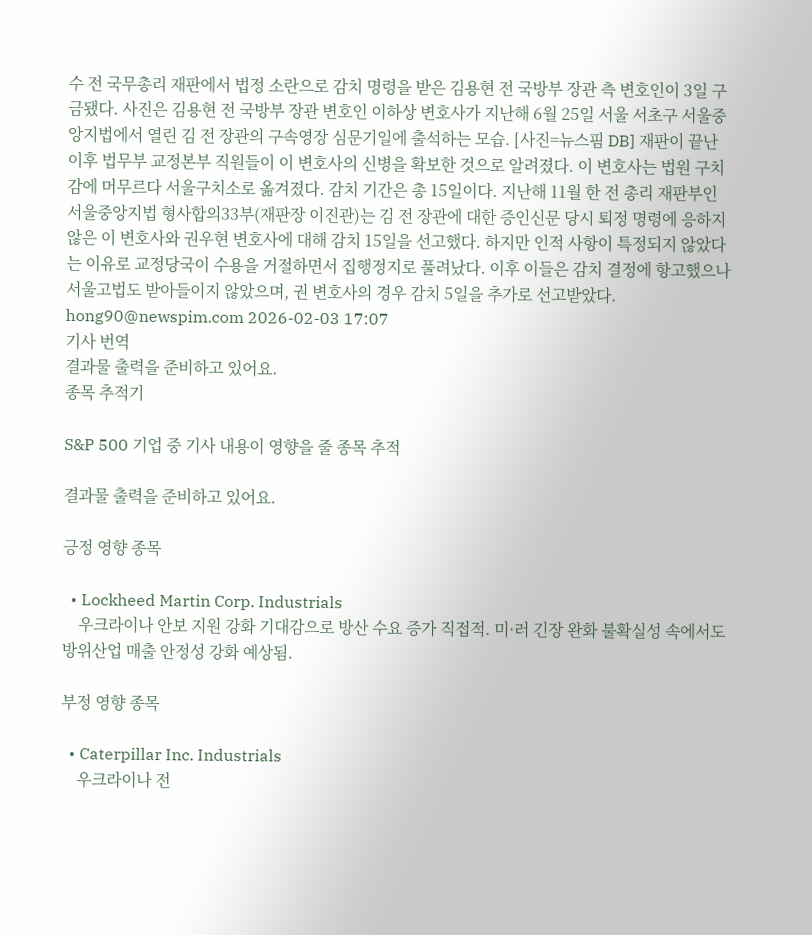수 전 국무총리 재판에서 법정 소란으로 감치 명령을 받은 김용현 전 국방부 장관 측 변호인이 3일 구금됐다. 사진은 김용현 전 국방부 장관 변호인 이하상 변호사가 지난해 6월 25일 서울 서초구 서울중앙지법에서 열린 김 전 장관의 구속영장 심문기일에 출석하는 모습. [사진=뉴스핌 DB] 재판이 끝난 이후 법무부 교정본부 직원들이 이 변호사의 신병을 확보한 것으로 알려졌다. 이 변호사는 법원 구치감에 머무르다 서울구치소로 옮겨졌다. 감치 기간은 총 15일이다. 지난해 11월 한 전 총리 재판부인 서울중앙지법 형사합의33부(재판장 이진관)는 김 전 장관에 대한 증인신문 당시 퇴정 명령에 응하지 않은 이 변호사와 권우현 변호사에 대해 감치 15일을 선고했다. 하지만 인적 사항이 특정되지 않았다는 이유로 교정당국이 수용을 거절하면서 집행정지로 풀려났다. 이후 이들은 감치 결정에 항고했으나 서울고법도 받아들이지 않았으며, 권 변호사의 경우 감치 5일을 추가로 선고받았다. hong90@newspim.com 2026-02-03 17:07
기사 번역
결과물 출력을 준비하고 있어요.
종목 추적기

S&P 500 기업 중 기사 내용이 영향을 줄 종목 추적

결과물 출력을 준비하고 있어요.

긍정 영향 종목

  • Lockheed Martin Corp. Industrials
    우크라이나 안보 지원 강화 기대감으로 방산 수요 증가 직접적. 미·러 긴장 완화 불확실성 속에서도 방위산업 매출 안정성 강화 예상됨.

부정 영향 종목

  • Caterpillar Inc. Industrials
    우크라이나 전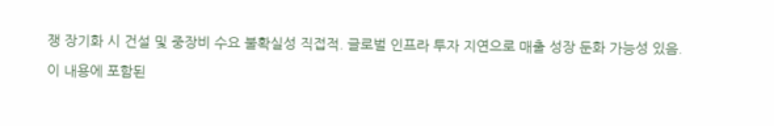쟁 장기화 시 건설 및 중장비 수요 불확실성 직접적. 글로벌 인프라 투자 지연으로 매출 성장 둔화 가능성 있음.
이 내용에 포함된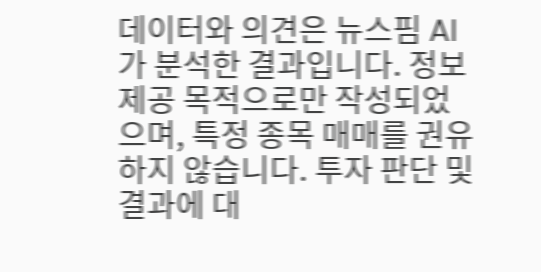데이터와 의견은 뉴스핌 AI가 분석한 결과입니다. 정보 제공 목적으로만 작성되었으며, 특정 종목 매매를 권유하지 않습니다. 투자 판단 및 결과에 대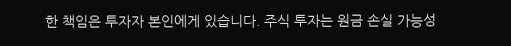한 책임은 투자자 본인에게 있습니다. 주식 투자는 원금 손실 가능성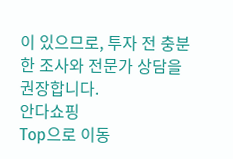이 있으므로, 투자 전 충분한 조사와 전문가 상담을 권장합니다.
안다쇼핑
Top으로 이동